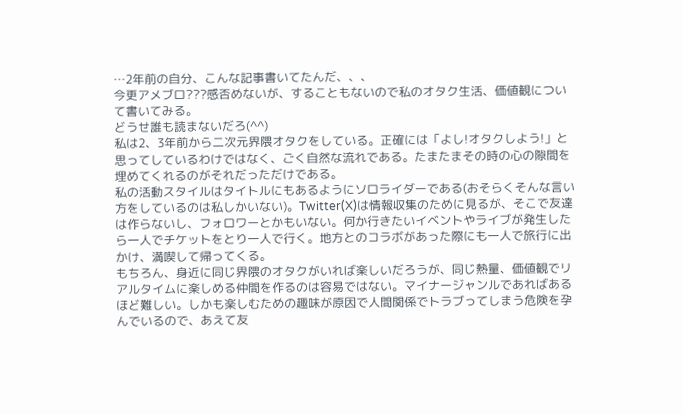…2年前の自分、こんな記事書いてたんだ、、、
今更アメブロ???感否めないが、することもないので私のオタク生活、価値観について書いてみる。
どうせ誰も読まないだろ(^^)
私は2、3年前から二次元界隈オタクをしている。正確には「よし!オタクしよう!」と思ってしているわけではなく、ごく自然な流れである。たまたまその時の心の隙間を埋めてくれるのがそれだっただけである。
私の活動スタイルはタイトルにもあるようにソロライダーである(おそらくそんな言い方をしているのは私しかいない)。Twitter(X)は情報収集のために見るが、そこで友達は作らないし、フォロワーとかもいない。何か行きたいイベントやライブが発生したら一人でチケットをとり一人で行く。地方とのコラボがあった際にも一人で旅行に出かけ、満喫して帰ってくる。
もちろん、身近に同じ界隈のオタクがいれば楽しいだろうが、同じ熱量、価値観でリアルタイムに楽しめる仲間を作るのは容易ではない。マイナージャンルであればあるほど難しい。しかも楽しむための趣味が原因で人間関係でトラブってしまう危険を孕んでいるので、あえて友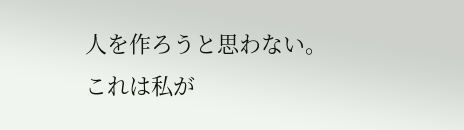人を作ろうと思わない。
これは私が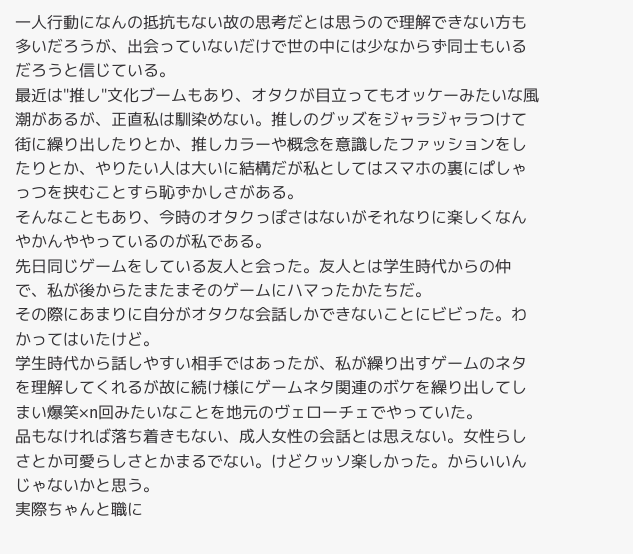一人行動になんの抵抗もない故の思考だとは思うので理解できない方も多いだろうが、出会っていないだけで世の中には少なからず同士もいるだろうと信じている。
最近は"推し"文化ブームもあり、オタクが目立ってもオッケーみたいな風潮があるが、正直私は馴染めない。推しのグッズをジャラジャラつけて街に繰り出したりとか、推しカラーや概念を意識したファッションをしたりとか、やりたい人は大いに結構だが私としてはスマホの裏にぱしゃっつを挟むことすら恥ずかしさがある。
そんなこともあり、今時のオタクっぽさはないがそれなりに楽しくなんやかんややっているのが私である。
先日同じゲームをしている友人と会った。友人とは学生時代からの仲で、私が後からたまたまそのゲームにハマったかたちだ。
その際にあまりに自分がオタクな会話しかできないことにビビった。わかってはいたけど。
学生時代から話しやすい相手ではあったが、私が繰り出すゲームのネタを理解してくれるが故に続け様にゲームネタ関連のボケを繰り出してしまい爆笑×n回みたいなことを地元のヴェローチェでやっていた。
品もなければ落ち着きもない、成人女性の会話とは思えない。女性らしさとか可愛らしさとかまるでない。けどクッソ楽しかった。からいいんじゃないかと思う。
実際ちゃんと職に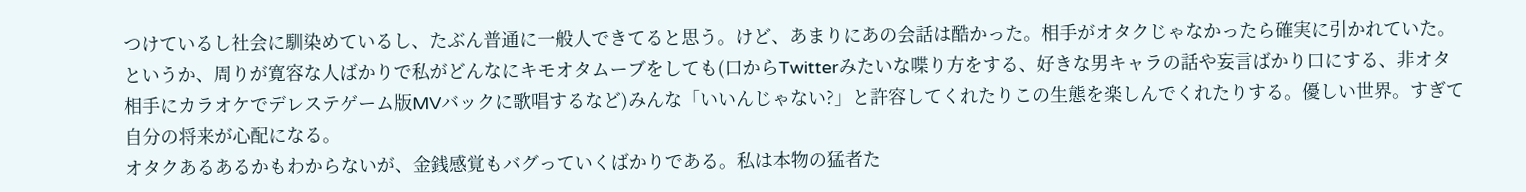つけているし社会に馴染めているし、たぶん普通に一般人できてると思う。けど、あまりにあの会話は酷かった。相手がオタクじゃなかったら確実に引かれていた。
というか、周りが寛容な人ばかりで私がどんなにキモオタムーブをしても(口からTwitterみたいな喋り方をする、好きな男キャラの話や妄言ばかり口にする、非オタ相手にカラオケでデレステゲーム版MVバックに歌唱するなど)みんな「いいんじゃない?」と許容してくれたりこの生態を楽しんでくれたりする。優しい世界。すぎて自分の将来が心配になる。
オタクあるあるかもわからないが、金銭感覚もバグっていくばかりである。私は本物の猛者た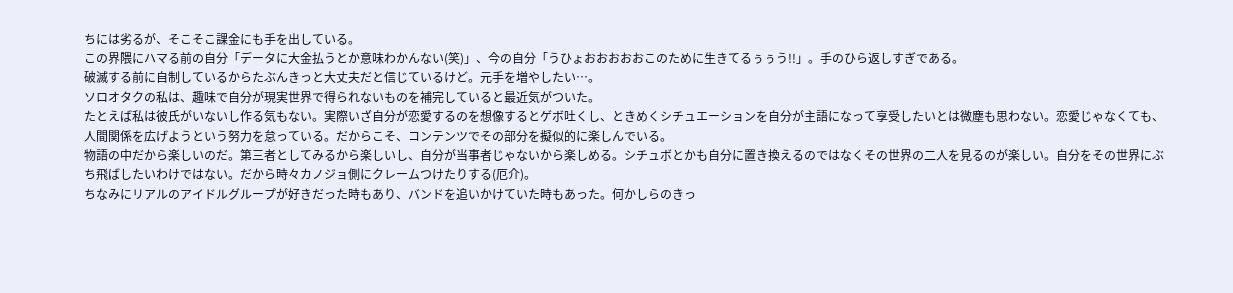ちには劣るが、そこそこ課金にも手を出している。
この界隈にハマる前の自分「データに大金払うとか意味わかんない(笑)」、今の自分「うひょおおおおおこのために生きてるぅぅう!!」。手のひら返しすぎである。
破滅する前に自制しているからたぶんきっと大丈夫だと信じているけど。元手を増やしたい…。
ソロオタクの私は、趣味で自分が現実世界で得られないものを補完していると最近気がついた。
たとえば私は彼氏がいないし作る気もない。実際いざ自分が恋愛するのを想像するとゲボ吐くし、ときめくシチュエーションを自分が主語になって享受したいとは微塵も思わない。恋愛じゃなくても、人間関係を広げようという努力を怠っている。だからこそ、コンテンツでその部分を擬似的に楽しんでいる。
物語の中だから楽しいのだ。第三者としてみるから楽しいし、自分が当事者じゃないから楽しめる。シチュボとかも自分に置き換えるのではなくその世界の二人を見るのが楽しい。自分をその世界にぶち飛ばしたいわけではない。だから時々カノジョ側にクレームつけたりする(厄介)。
ちなみにリアルのアイドルグループが好きだった時もあり、バンドを追いかけていた時もあった。何かしらのきっ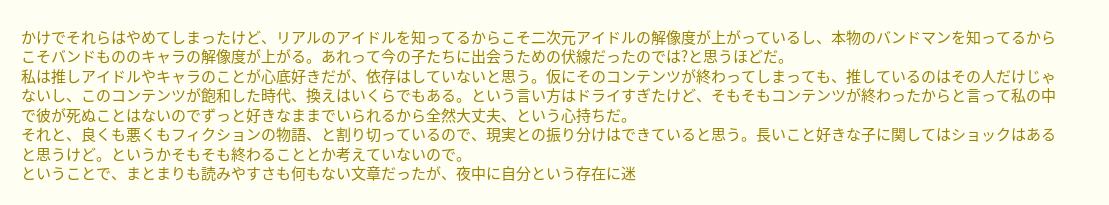かけでそれらはやめてしまったけど、リアルのアイドルを知ってるからこそ二次元アイドルの解像度が上がっているし、本物のバンドマンを知ってるからこそバンドもののキャラの解像度が上がる。あれって今の子たちに出会うための伏線だったのでは?と思うほどだ。
私は推しアイドルやキャラのことが心底好きだが、依存はしていないと思う。仮にそのコンテンツが終わってしまっても、推しているのはその人だけじゃないし、このコンテンツが飽和した時代、換えはいくらでもある。という言い方はドライすぎたけど、そもそもコンテンツが終わったからと言って私の中で彼が死ぬことはないのでずっと好きなままでいられるから全然大丈夫、という心持ちだ。
それと、良くも悪くもフィクションの物語、と割り切っているので、現実との振り分けはできていると思う。長いこと好きな子に関してはショックはあると思うけど。というかそもそも終わることとか考えていないので。
ということで、まとまりも読みやすさも何もない文章だったが、夜中に自分という存在に迷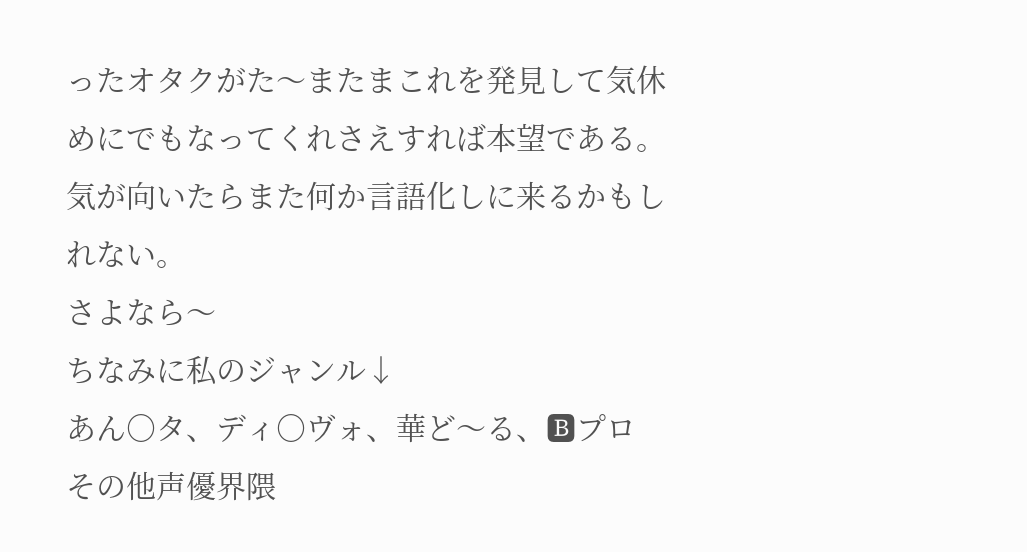ったオタクがた〜またまこれを発見して気休めにでもなってくれさえすれば本望である。
気が向いたらまた何か言語化しに来るかもしれない。
さよなら〜
ちなみに私のジャンル↓
あん○タ、ディ○ヴォ、華ど〜る、🅱プロ
その他声優界隈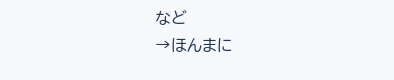など
→ほんまに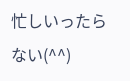忙しいったらない(^^)